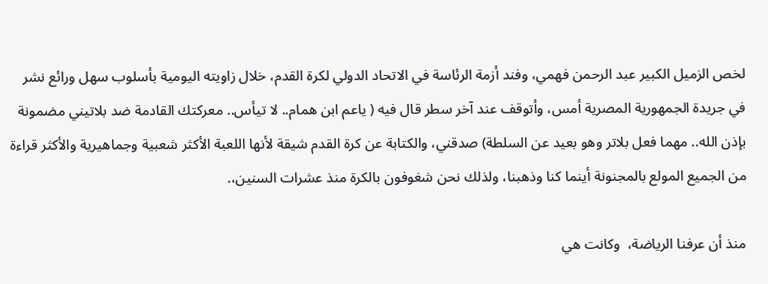لخص الزميل الكبير عبد الرحمن فهمي، وفند أزمة الرئاسة في الاتحاد الدولي لكرة القدم، خلال زاويته اليومية بأسلوب سهل ورائع نشر في جريدة الجمهورية المصرية أمس، وأتوقف عند آخر سطر قال فيه ( ياعم ابن همام.. لا تيأس.. معركتك القادمة ضد بلاتيني مضمونة بإذن الله.. مهما فعل بلاتر وهو بعيد عن السلطة) صدقني، والكتابة عن كرة القدم شيقة لأنها اللعبة الأكثر شعبية وجماهيرية والأكثر قراءة من الجميع المولع بالمجنونة أينما كنا وذهبنا، ولذلك نحن شغوفون بالكرة منذ عشرات السنين،.

منذ أن عرفنا الرياضة،  وكانت هي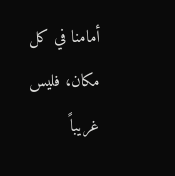أمامنا في كل مكان، فليس غريباً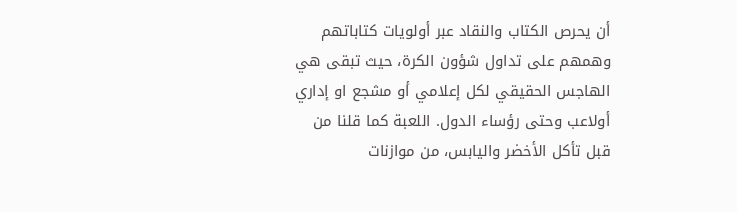أن يحرص الكتاب والنقاد عبر أولويات كتاباتهم وهمهم على تداول شؤون الكرة، حيث تبقى هي الهاجس الحقيقي لكل إعلامي أو مشجع او إداري أولاعب وحتى رؤساء الدول. اللعبة كما قلنا من قبل تأكل الأخضر واليابس، من موازنات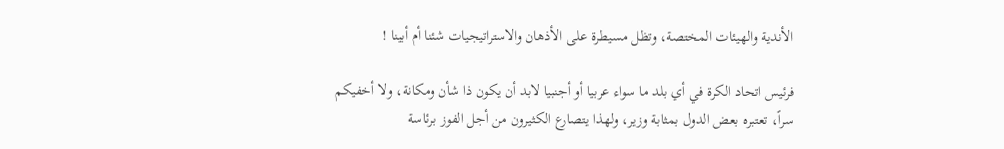الأندية والهيئات المختصة، وتظل مسيطرة على الأذهان والاستراتيجيات شئنا أم أبينا !

فرئيس اتحاد الكرة في أي بلد ما سواء عربيا أو أجنبيا لابد أن يكون ذا شأن ومكانة، ولا أخفيكم سراً، تعتبره بعض الدول بمثابة وزير، ولهذا يتصارع الكثيرون من أجل الفوز برئاسة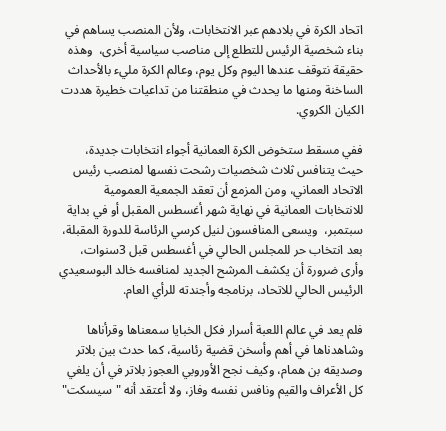اتحاد الكرة في بلادهم عبر الانتخابات، ولأن المنصب يساهم في بناء شخصية الرئيس للتطلع إلى مناصب سياسية أخرى،  وهذه حقيقة نتوقف عندها اليوم وكل يوم، وعالم الكرة مليء بالأحداث الساخنة ومنها ما يحدث في منطقتنا من تداعيات خطيرة هددت الكيان الكروي.

ففي مسقط ستخوض الكرة العمانية أجواء انتخابات جديدة، حيث يتنافس ثلاث شخصيات رشحت نفسها لمنصب رئيس الاتحاد العماني، ومن المزمع أن تعقد الجمعية العمومية للانتخابات العمانية في نهاية شهر أغسطس المقبل أو في بداية سبتمبر،  ويسعى المنافسون لنيل كرسي الرئاسة للدورة المقبلة، بعد انتخاب حر للمجلس الحالي في أغسطس قبل 3سنوات، وأرى ضرورة أن يكشف المرشح الجديد لمنافسه خالد البوسعيدي الرئيس الحالي للاتحاد، برنامجه وأجندته للرأي العام.

فلم يعد في عالم اللعبة أسرار فكل الخبايا سمعناها وقرأناها وشاهدناها في أهم وأسخن قضية رئاسية، كما حدث بين بلاتر وصديقه بن همام، وكيف نجح الأوروبي العجوز بلاتر في أن يلغي كل الأعراف والقيم ونافس نفسه وفاز، ولا أعتقد أنه "سيسكت"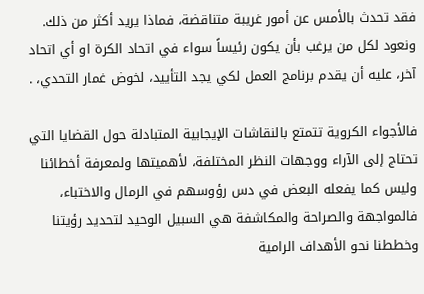فقد تحدث بالأمس عن أمور غريبة متناقضة، فماذا يريد أكثر من ذلك. ونعود لكل من يرغب بأن يكون رئيساً سواء في اتحاد الكرة او أي اتحاد آخر، عليه أن يقدم برنامج العمل لكي يجد التأييد، لخوض غمار التحدي، .

فالأجواء الكروية تتمتع بالنقاشات الإيجابية المتبادلة حول القضايا التي تحتاج إلى الآراء ووجهات النظر المختلفة، لأهميتها ولمعرفة أخطائنا وليس كما يفعله البعض في دس رؤوسهم في الرمال والاختباء، فالمواجهة والصراحة والمكاشفة هي السبيل الوحيد لتحديد رؤيتنا وخططنا نحو الأهداف الرامية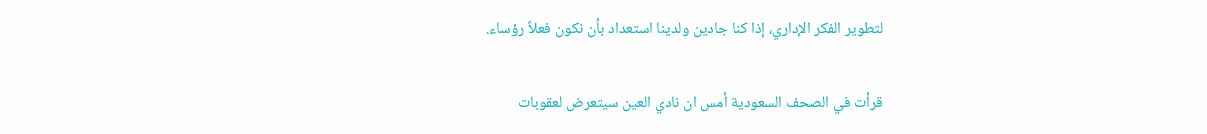لتطوير الفكر الإداري، إذا كنا جادين ولدينا استعداد بأن نكون فعلاً رؤساء.

قرأت في الصحف السعودية أمس ان نادي العين سيتعرض لعقوبات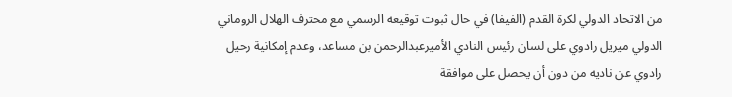من الاتحاد الدولي لكرة القدم (الفيفا) في حال ثبوت توقيعه الرسمي مع محترف الهلال الروماني الدولي ميريل رادوي على لسان رئيس النادي الأميرعبدالرحمن بن مساعد، وعدم إمكانية رحيل رادوي عن ناديه من دون أن يحصل على موافقة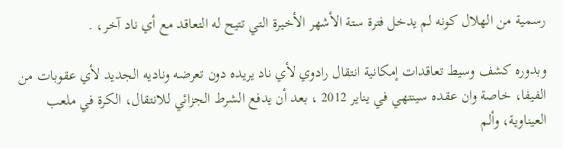رسمية من الهلال كونه لم يدخل فترة ستة الأشهر الأخيرة التي تتيح له التعاقد مع أي ناد آخر، .

وبدوره كشف وسيط تعاقدات إمكانية انتقال رادوي لأي ناد يريده دون تعرضه وناديه الجديد لأي عقوبات من الفيفا، خاصة وان عقده سينتهي في يناير 2012 ، بعد أن يدفع الشرط الجزائي للانتقال، الكرة في ملعب العيناوية، وألم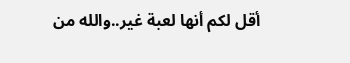أقل لكم أنها لعبة غير..والله من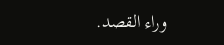وراء القصد.